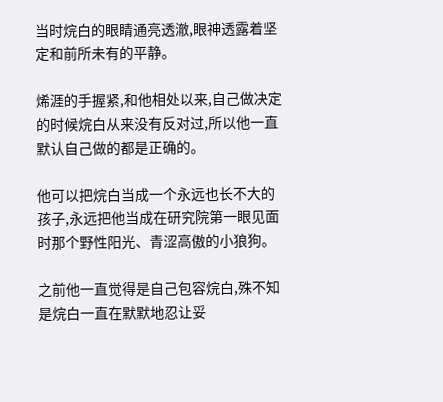当时烷白的眼睛通亮透澈,眼神透露着坚定和前所未有的平静。

烯涯的手握紧,和他相处以来,自己做决定的时候烷白从来没有反对过,所以他一直默认自己做的都是正确的。

他可以把烷白当成一个永远也长不大的孩子,永远把他当成在研究院第一眼见面时那个野性阳光、青涩高傲的小狼狗。

之前他一直觉得是自己包容烷白,殊不知是烷白一直在默默地忍让妥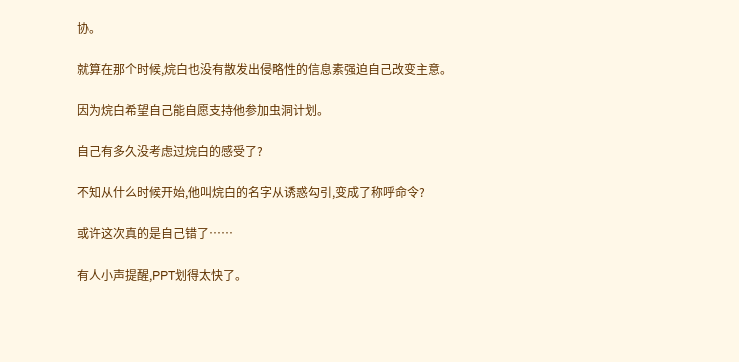协。

就算在那个时候,烷白也没有散发出侵略性的信息素强迫自己改变主意。

因为烷白希望自己能自愿支持他参加虫洞计划。

自己有多久没考虑过烷白的感受了?

不知从什么时候开始,他叫烷白的名字从诱惑勾引,变成了称呼命令?

或许这次真的是自己错了……

有人小声提醒,PPT划得太快了。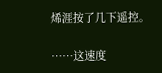烯涯按了几下遥控。

……这速度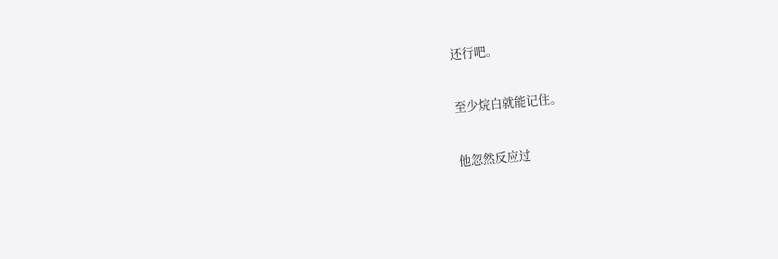还行吧。

至少烷白就能记住。

他忽然反应过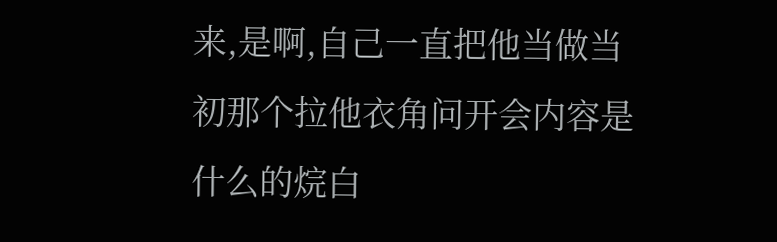来,是啊,自己一直把他当做当初那个拉他衣角问开会内容是什么的烷白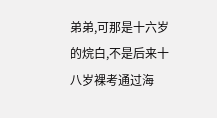弟弟,可那是十六岁的烷白,不是后来十八岁裸考通过海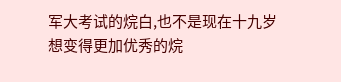军大考试的烷白,也不是现在十九岁想变得更加优秀的烷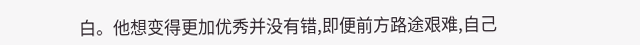白。他想变得更加优秀并没有错,即便前方路途艰难,自己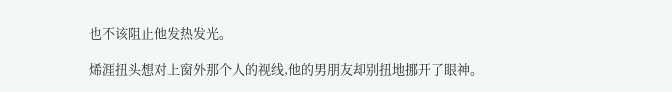也不该阻止他发热发光。

烯涯扭头想对上窗外那个人的视线,他的男朋友却别扭地挪开了眼神。